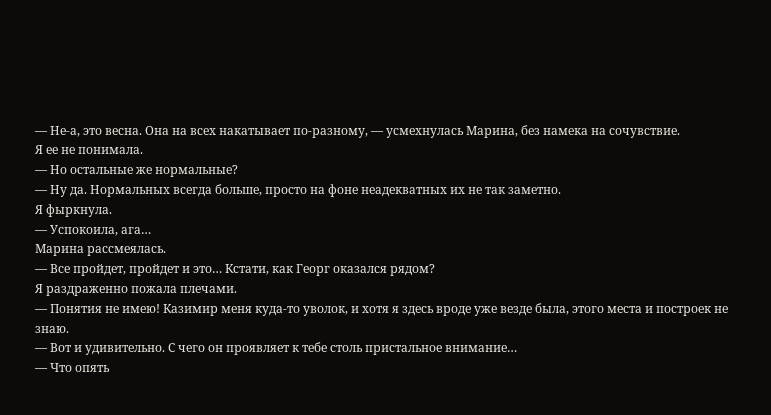— Не-а, это весна. Она на всех накатывает по-разному, — усмехнулась Марина, без намека на сочувствие.
Я ее не понимала.
— Но остальные же нормальные?
— Ну да. Нормальных всегда больше, просто на фоне неадекватных их не так заметно.
Я фыркнула.
— Успокоила, ага…
Марина рассмеялась.
— Все пройдет, пройдет и это… Кстати, как Георг оказался рядом?
Я раздраженно пожала плечами.
— Понятия не имею! Казимир меня куда-то уволок, и хотя я здесь вроде уже везде была, этого места и построек не знаю.
— Вот и удивительно. С чего он проявляет к тебе столь пристальное внимание…
— Что опять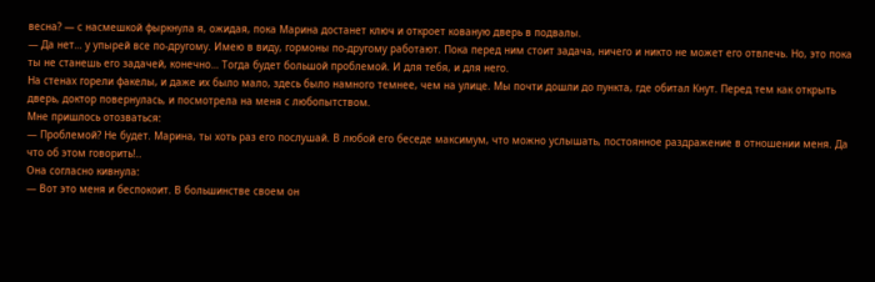весна? — с насмешкой фыркнула я, ожидая, пока Марина достанет ключ и откроет кованую дверь в подвалы.
— Да нет… у упырей все по-другому. Имею в виду, гормоны по-другому работают. Пока перед ним стоит задача, ничего и никто не может его отвлечь. Но, это пока ты не станешь его задачей, конечно… Тогда будет большой проблемой. И для тебя, и для него.
На стенах горели факелы, и даже их было мало, здесь было намного темнее, чем на улице. Мы почти дошли до пункта, где обитал Кнут. Перед тем как открыть дверь, доктор повернулась, и посмотрела на меня с любопытством.
Мне пришлось отозваться:
— Проблемой? Не будет. Марина, ты хоть раз его послушай. В любой его беседе максимум, что можно услышать, постоянное раздражение в отношении меня. Да что об этом говорить!..
Она согласно кивнула:
— Вот это меня и беспокоит. В большинстве своем он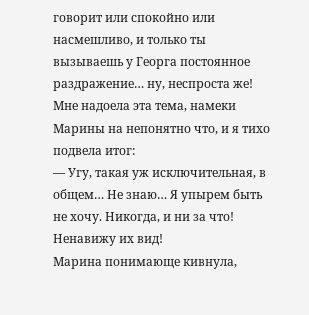говорит или спокойно или насмешливо, и только ты вызываешь у Георга постоянное раздражение… ну, неспроста же!
Мне надоела эта тема, намеки Марины на непонятно что, и я тихо подвела итог:
— Угу, такая уж исключительная, в общем… Не знаю… Я упырем быть не хочу. Никогда, и ни за что! Ненавижу их вид!
Марина понимающе кивнула,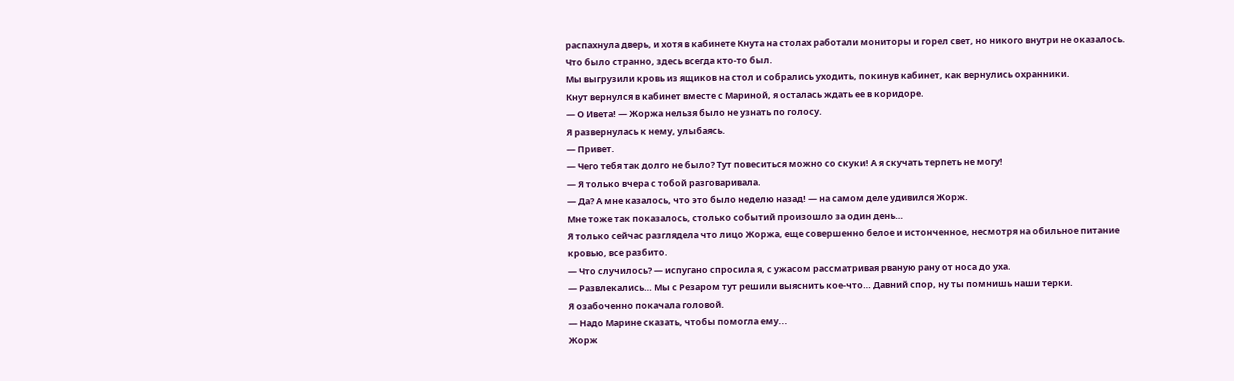распахнула дверь, и хотя в кабинете Кнута на столах работали мониторы и горел свет, но никого внутри не оказалось. Что было странно, здесь всегда кто-то был.
Мы выгрузили кровь из ящиков на стол и собрались уходить, покинув кабинет, как вернулись охранники.
Кнут вернулся в кабинет вместе с Мариной, я осталась ждать ее в коридоре.
— О Ивета! — Жоржа нельзя было не узнать по голосу.
Я развернулась к нему, улыбаясь.
— Привет.
— Чего тебя так долго не было? Тут повеситься можно со скуки! А я скучать терпеть не могу!
— Я только вчера с тобой разговаривала.
— Да? А мне казалось, что это было неделю назад! — на самом деле удивился Жорж.
Мне тоже так показалось, столько событий произошло за один день…
Я только сейчас разглядела что лицо Жоржа, еще совершенно белое и истонченное, несмотря на обильное питание кровью, все разбито.
— Что случилось? — испугано спросила я, с ужасом рассматривая рваную рану от носа до уха.
— Развлекались… Мы с Резаром тут решили выяснить кое-что… Давний спор, ну ты помнишь наши терки.
Я озабоченно покачала головой.
— Надо Марине сказать, чтобы помогла ему...
Жорж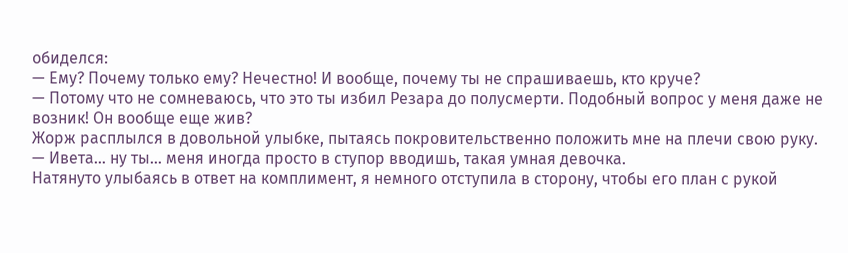обиделся:
— Ему? Почему только ему? Нечестно! И вообще, почему ты не спрашиваешь, кто круче?
— Потому что не сомневаюсь, что это ты избил Резара до полусмерти. Подобный вопрос у меня даже не возник! Он вообще еще жив?
Жорж расплылся в довольной улыбке, пытаясь покровительственно положить мне на плечи свою руку.
— Ивета… ну ты… меня иногда просто в ступор вводишь, такая умная девочка.
Натянуто улыбаясь в ответ на комплимент, я немного отступила в сторону, чтобы его план с рукой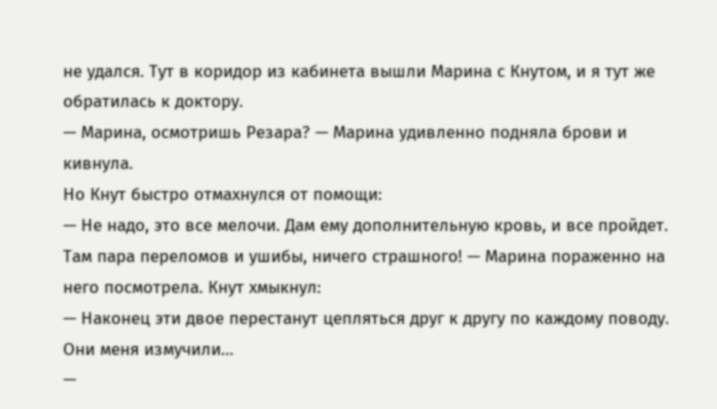не удался. Тут в коридор из кабинета вышли Марина с Кнутом, и я тут же обратилась к доктору.
— Марина, осмотришь Резара? — Марина удивленно подняла брови и кивнула.
Но Кнут быстро отмахнулся от помощи:
— Не надо, это все мелочи. Дам ему дополнительную кровь, и все пройдет. Там пара переломов и ушибы, ничего страшного! — Марина пораженно на него посмотрела. Кнут хмыкнул:
— Наконец эти двое перестанут цепляться друг к другу по каждому поводу. Они меня измучили…
—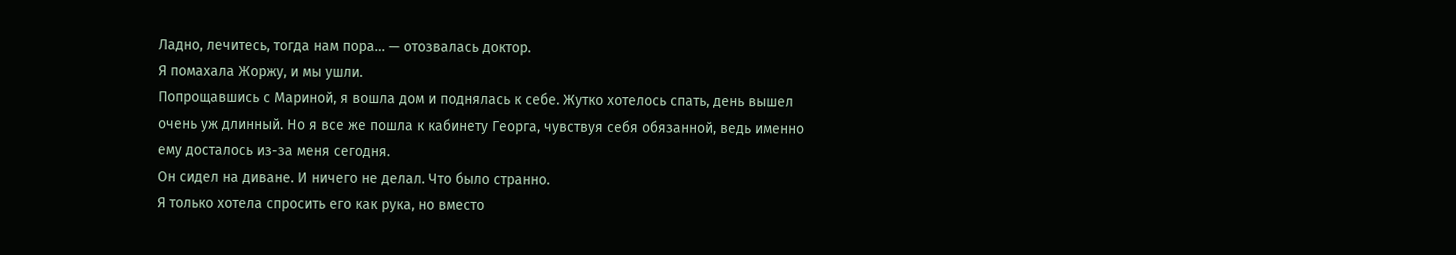Ладно, лечитесь, тогда нам пора… — отозвалась доктор.
Я помахала Жоржу, и мы ушли.
Попрощавшись с Мариной, я вошла дом и поднялась к себе. Жутко хотелось спать, день вышел очень уж длинный. Но я все же пошла к кабинету Георга, чувствуя себя обязанной, ведь именно ему досталось из-за меня сегодня.
Он сидел на диване. И ничего не делал. Что было странно.
Я только хотела спросить его как рука, но вместо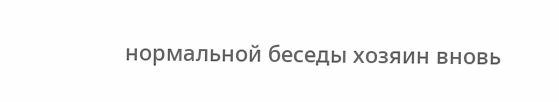нормальной беседы хозяин вновь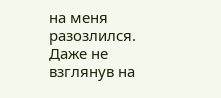на меня разозлился. Даже не взглянув на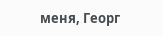меня, Георг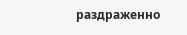раздраженно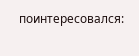поинтересовался: